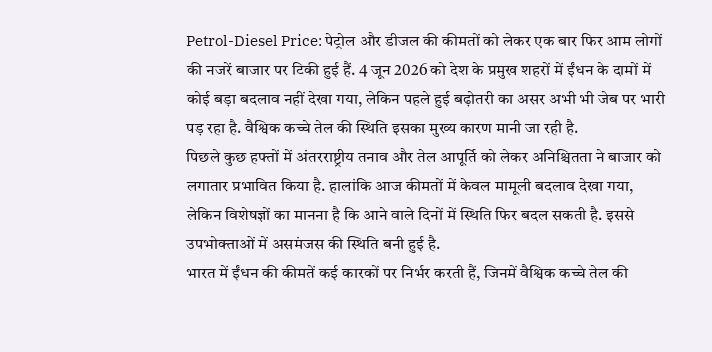Petrol-Diesel Price: पेट्रोल और डीजल की कीमतों को लेकर एक बार फिर आम लोगों की नजरें बाजार पर टिकी हुई हैं. 4 जून 2026 को देश के प्रमुख शहरों में ईंधन के दामों में कोई बड़ा बदलाव नहीं देखा गया, लेकिन पहले हुई बढ़ोतरी का असर अभी भी जेब पर भारी पड़ रहा है. वैश्विक कच्चे तेल की स्थिति इसका मुख्य कारण मानी जा रही है.
पिछले कुछ हफ्तों में अंतरराष्ट्रीय तनाव और तेल आपूर्ति को लेकर अनिश्चितता ने बाजार को लगातार प्रभावित किया है. हालांकि आज कीमतों में केवल मामूली बदलाव देखा गया, लेकिन विशेषज्ञों का मानना है कि आने वाले दिनों में स्थिति फिर बदल सकती है. इससे उपभोक्ताओं में असमंजस की स्थिति बनी हुई है.
भारत में ईंधन की कीमतें कई कारकों पर निर्भर करती हैं, जिनमें वैश्विक कच्चे तेल की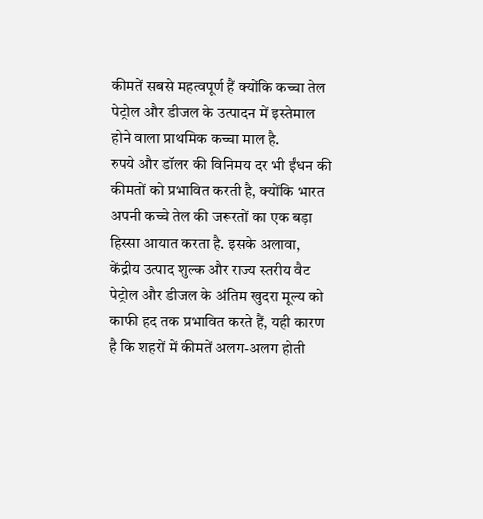कीमतें सबसे महत्वपूर्ण हैं क्योंकि कच्चा तेल पेट्रोल और डीजल के उत्पादन में इस्तेमाल होने वाला प्राथमिक कच्चा माल है.
रुपये और डॉलर की विनिमय दर भी ईंधन की कीमतों को प्रभावित करती है, क्योंकि भारत अपनी कच्चे तेल की जरूरतों का एक बड़ा हिस्सा आयात करता है. इसके अलावा, केंद्रीय उत्पाद शुल्क और राज्य स्तरीय वैट पेट्रोल और डीजल के अंतिम खुदरा मूल्य को काफी हद तक प्रभावित करते हैं, यही कारण है कि शहरों में कीमतें अलग-अलग होती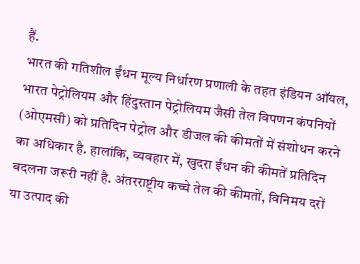हैं.
भारत की गतिशील ईंधन मूल्य निर्धारण प्रणाली के तहत इंडियन ऑयल, भारत पेट्रोलियम और हिंदुस्तान पेट्रोलियम जैसी तेल विपणन कंपनियों (ओएमसी) को प्रतिदिन पेट्रोल और डीजल की कीमतों में संशोधन करने का अधिकार है. हालांकि, व्यवहार में, खुदरा ईंधन की कीमतें प्रतिदिन बदलना जरूरी नहीं है. अंतरराष्ट्रीय कच्चे तेल की कीमतों, विनिमय दरों या उत्पाद की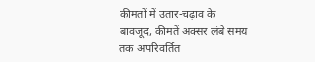कीमतों में उतार-चढ़ाव के बावजूद, कीमतें अक्सर लंबे समय तक अपरिवर्तित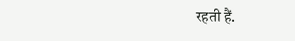रहती हैं.